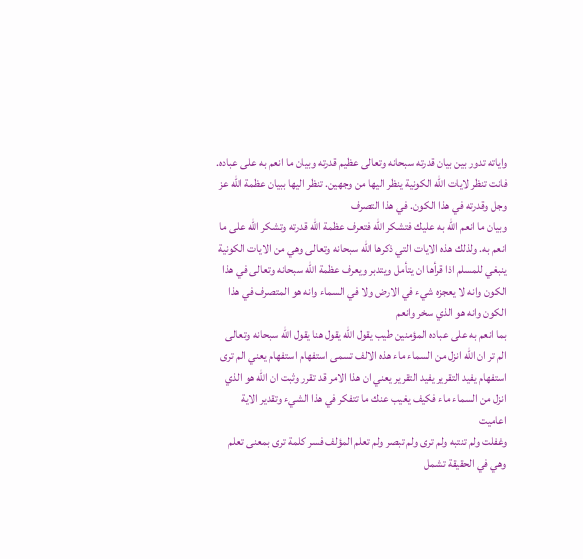واياته تدور بين بيان قدرته سبحانه وتعالى عظيم قدرته وبيان ما انعم به على عباده. فانت تنظر لايات الله الكونية ينظر اليها من وجهين. تنظر اليها ببيان عظمة الله عز وجل وقدرته في هذا الكون. في هذا التصرف
وبيان ما انعم الله به عليك فتشكر الله فتعرف عظمة الله قدرته وتشكر الله على ما انعم به. ولذلك هذه الايات التي ذكرها الله سبحانه وتعالى وهي من الايات الكونية
ينبغي للمسلم اذا قرأها ان يتأمل ويتدبر ويعرف عظمة الله سبحانه وتعالى في هذا الكون وانه لا يعجزه شيء في الارض ولا في السماء وانه هو المتصرف في هذا الكون وانه هو الذي سخر وانعم
بما انعم به على عباده المؤمنين طيب يقول الله يقول هنا يقول الله سبحانه وتعالى الم تر ان الله انزل من السماء ماء هذه الالف تسمى استفهام استفهام يعني الم ترى
استفهام يفيد التقرير يفيد التقرير يعني ان هذا الامر قد تقرر وثبت ان الله هو الذي انزل من السماء ماء فكيف يغيب عنك ما تتفكر في هذا الشيء وتقدير الاية اعاميت
وغفلت ولم تنتبه ولم ترى ولم تبصر ولم تعلم المؤلف فسر كلمة ترى بمعنى تعلم وهي في الحقيقة تشمل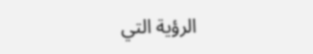الرؤية التي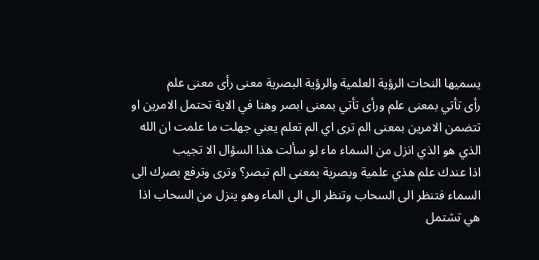يسميها النحات الرؤية العلمية والرؤية البصرية معنى رأى معنى علم
رأى تأتي بمعنى علم ورأى تأتي بمعنى ابصر وهنا في الاية تحتمل الامرين او تتضمن الامرين بمعنى الم ترى اي الم تعلم يعني جهلت ما علمت ان الله الذي هو الذي انزل من السماء ماء لو سألت هذا السؤال الا تجيب
اذا عندك علم هذي علمية وبصرية بمعنى الم تبصر؟ وترى وترفع بصرك الى السماء فتنظر الى السحاب وتنظر الى الى الماء وهو ينزل من السحاب اذا هي تشتمل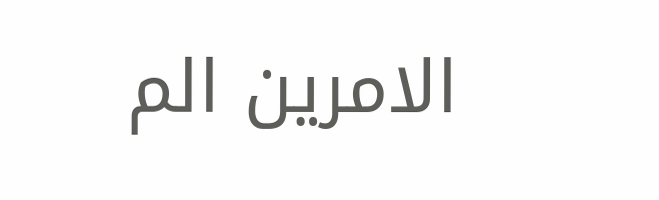الامرين الم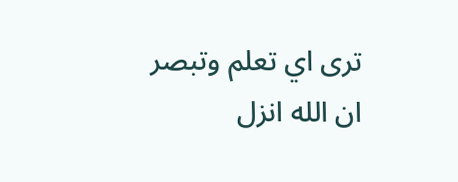ترى اي تعلم وتبصر
ان الله انزل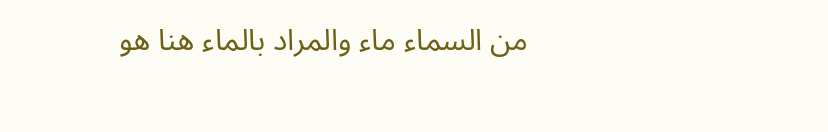من السماء ماء والمراد بالماء هنا هو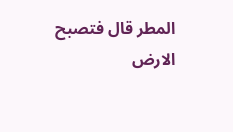المطر قال فتصبح الارض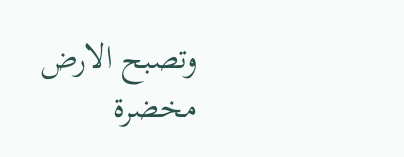وتصبح الارض مخضرة